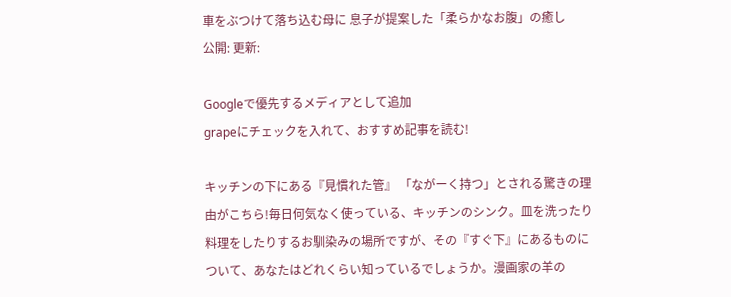車をぶつけて落ち込む母に 息子が提案した「柔らかなお腹」の癒し
公開: 更新:

Googleで優先するメディアとして追加
grapeにチェックを入れて、おすすめ記事を読む!

キッチンの下にある『見慣れた管』 「ながーく持つ」とされる驚きの理由がこちら!毎日何気なく使っている、キッチンのシンク。皿を洗ったり料理をしたりするお馴染みの場所ですが、その『すぐ下』にあるものについて、あなたはどれくらい知っているでしょうか。漫画家の羊の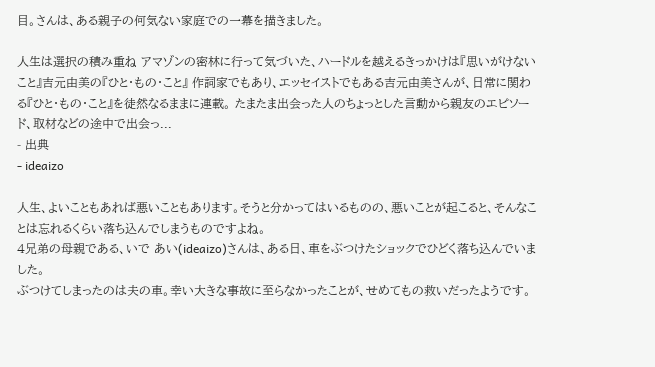目。さんは、ある親子の何気ない家庭での一幕を描きました。

人生は選択の積み重ね アマゾンの密林に行って気づいた、ハードルを越えるきっかけは『思いがけないこと』吉元由美の『ひと・もの・こと』 作詞家でもあり、エッセイストでもある吉元由美さんが、日常に関わる『ひと・もの・こと』を徒然なるままに連載。 たまたま出会った人のちょっとした言動から親友のエピソード、取材などの途中で出会っ...
- 出典
- ideaizo

人生、よいこともあれば悪いこともあります。そうと分かってはいるものの、悪いことが起こると、そんなことは忘れるくらい落ち込んでしまうものですよね。
4兄弟の母親である、いで あい(ideaizo)さんは、ある日、車をぶつけたショックでひどく落ち込んでいました。
ぶつけてしまったのは夫の車。幸い大きな事故に至らなかったことが、せめてもの救いだったようです。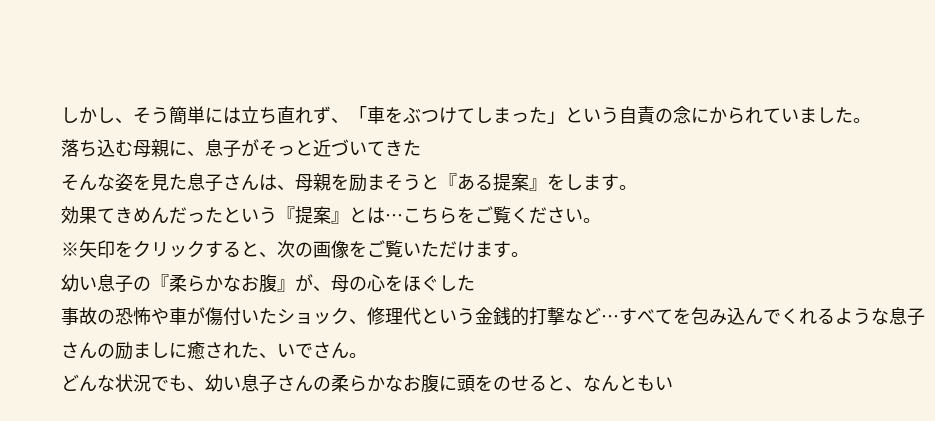しかし、そう簡単には立ち直れず、「車をぶつけてしまった」という自責の念にかられていました。
落ち込む母親に、息子がそっと近づいてきた
そんな姿を見た息子さんは、母親を励まそうと『ある提案』をします。
効果てきめんだったという『提案』とは…こちらをご覧ください。
※矢印をクリックすると、次の画像をご覧いただけます。
幼い息子の『柔らかなお腹』が、母の心をほぐした
事故の恐怖や車が傷付いたショック、修理代という金銭的打撃など…すべてを包み込んでくれるような息子さんの励ましに癒された、いでさん。
どんな状況でも、幼い息子さんの柔らかなお腹に頭をのせると、なんともい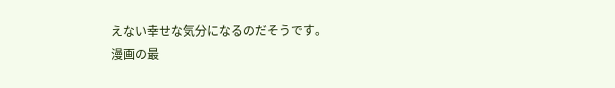えない幸せな気分になるのだそうです。
漫画の最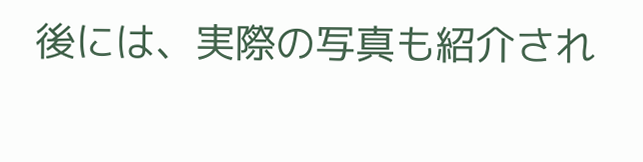後には、実際の写真も紹介され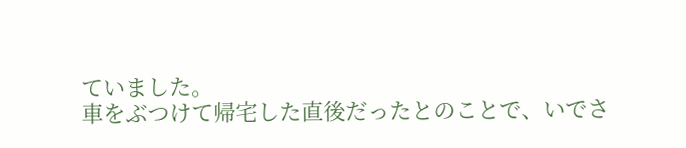ていました。
車をぶつけて帰宅した直後だったとのことで、いでさ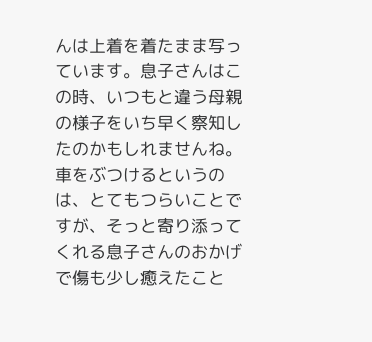んは上着を着たまま写っています。息子さんはこの時、いつもと違う母親の様子をいち早く察知したのかもしれませんね。
車をぶつけるというのは、とてもつらいことですが、そっと寄り添ってくれる息子さんのおかげで傷も少し癒えたこと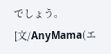でしょう。
[文/AnyMama(エ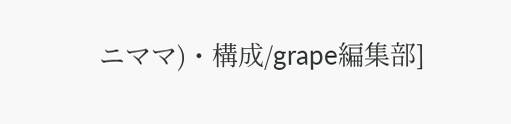ニママ)・構成/grape編集部]